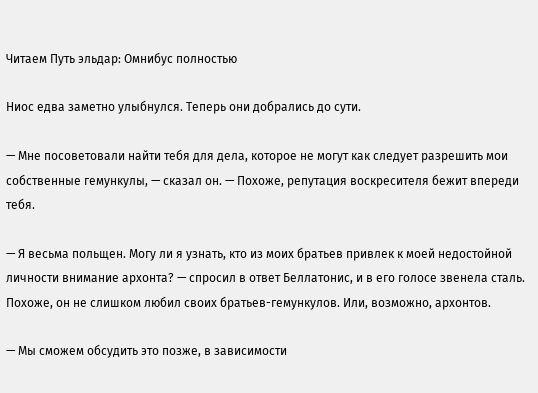Читаем Путь эльдар: Омнибус полностью

Ниос едва заметно улыбнулся. Теперь они добрались до сути.

— Мне посоветовали найти тебя для дела, которое не могут как следует разрешить мои собственные гемункулы, — сказал он. — Похоже, репутация воскресителя бежит впереди тебя.

— Я весьма польщен. Могу ли я узнать, кто из моих братьев привлек к моей недостойной личности внимание архонта? — спросил в ответ Беллатонис, и в его голосе звенела сталь. Похоже, он не слишком любил своих братьев-гемункулов. Или, возможно, архонтов.

— Мы сможем обсудить это позже, в зависимости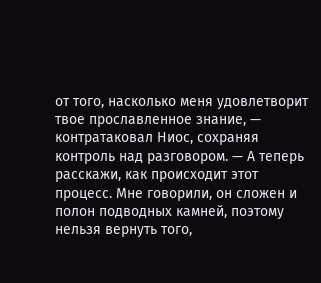от того, насколько меня удовлетворит твое прославленное знание, — контратаковал Ниос, сохраняя контроль над разговором. — А теперь расскажи, как происходит этот процесс. Мне говорили, он сложен и полон подводных камней, поэтому нельзя вернуть того,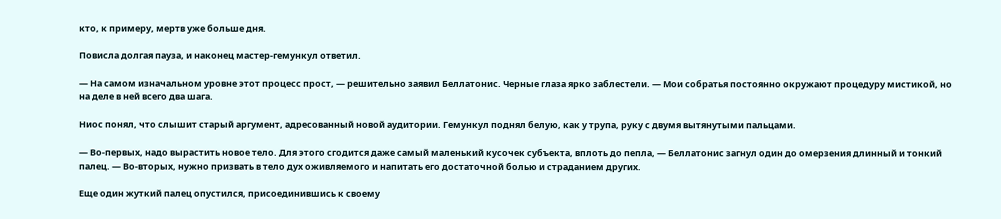кто, к примеру, мертв уже больше дня.

Повисла долгая пауза, и наконец мастер-гемункул ответил.

— На самом изначальном уровне этот процесс прост, — решительно заявил Беллатонис. Черные глаза ярко заблестели. — Мои собратья постоянно окружают процедуру мистикой, но на деле в ней всего два шага.

Ниос понял, что слышит старый аргумент, адресованный новой аудитории. Гемункул поднял белую, как у трупа, руку с двумя вытянутыми пальцами.

— Во-первых, надо вырастить новое тело. Для этого сгодится даже самый маленький кусочек субъекта, вплоть до пепла, — Беллатонис загнул один до омерзения длинный и тонкий палец. — Во-вторых, нужно призвать в тело дух оживляемого и напитать его достаточной болью и страданием других.

Еще один жуткий палец опустился, присоединившись к своему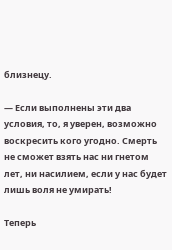близнецу.

— Если выполнены эти два условия, то, я уверен, возможно воскресить кого угодно. Смерть не сможет взять нас ни гнетом лет, ни насилием, если у нас будет лишь воля не умирать!

Теперь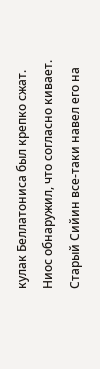кулак Беллатониса был крепко сжат. Ниос обнаружил, что согласно кивает. Старый Сийин все-таки навел его на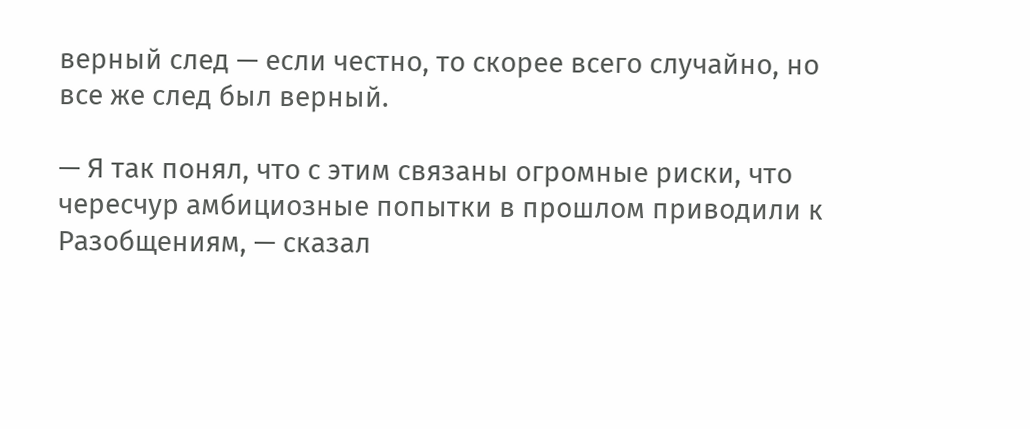верный след — если честно, то скорее всего случайно, но все же след был верный.

— Я так понял, что с этим связаны огромные риски, что чересчур амбициозные попытки в прошлом приводили к Разобщениям, — сказал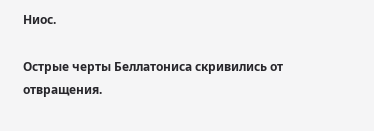Ниос.

Острые черты Беллатониса скривились от отвращения.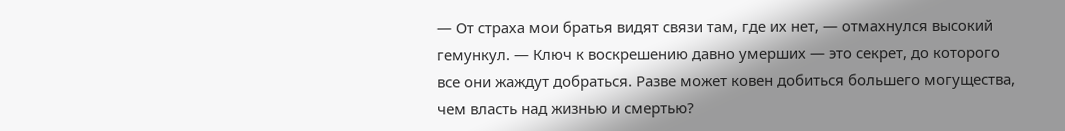— От страха мои братья видят связи там, где их нет, — отмахнулся высокий гемункул. — Ключ к воскрешению давно умерших — это секрет, до которого все они жаждут добраться. Разве может ковен добиться большего могущества, чем власть над жизнью и смертью?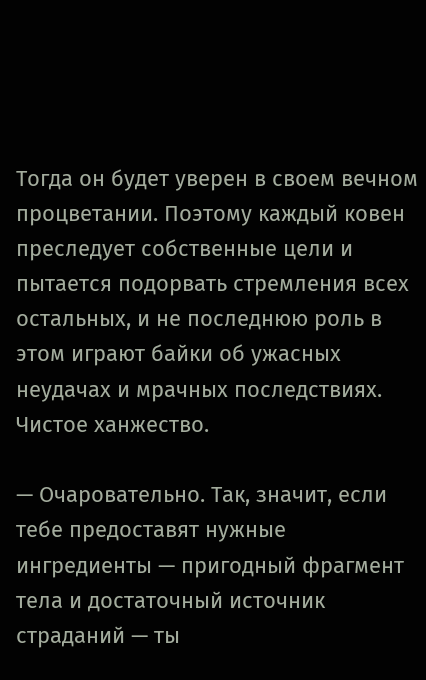Тогда он будет уверен в своем вечном процветании. Поэтому каждый ковен преследует собственные цели и пытается подорвать стремления всех остальных, и не последнюю роль в этом играют байки об ужасных неудачах и мрачных последствиях. Чистое ханжество.

— Очаровательно. Так, значит, если тебе предоставят нужные ингредиенты — пригодный фрагмент тела и достаточный источник страданий — ты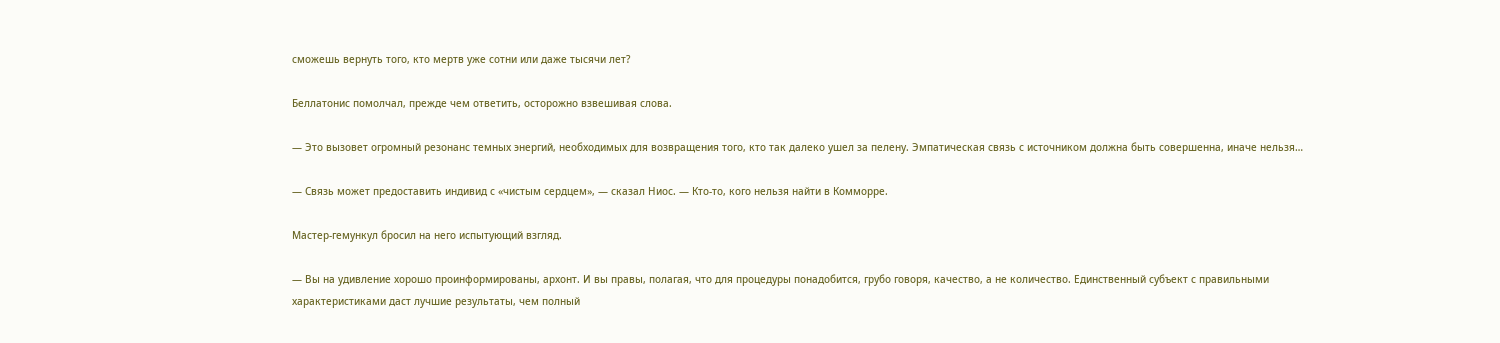сможешь вернуть того, кто мертв уже сотни или даже тысячи лет?

Беллатонис помолчал, прежде чем ответить, осторожно взвешивая слова.

— Это вызовет огромный резонанс темных энергий, необходимых для возвращения того, кто так далеко ушел за пелену. Эмпатическая связь с источником должна быть совершенна, иначе нельзя…

— Связь может предоставить индивид с «чистым сердцем», — сказал Ниос. — Кто-то, кого нельзя найти в Комморре.

Мастер-гемункул бросил на него испытующий взгляд.

— Вы на удивление хорошо проинформированы, архонт. И вы правы, полагая, что для процедуры понадобится, грубо говоря, качество, а не количество. Единственный субъект с правильными характеристиками даст лучшие результаты, чем полный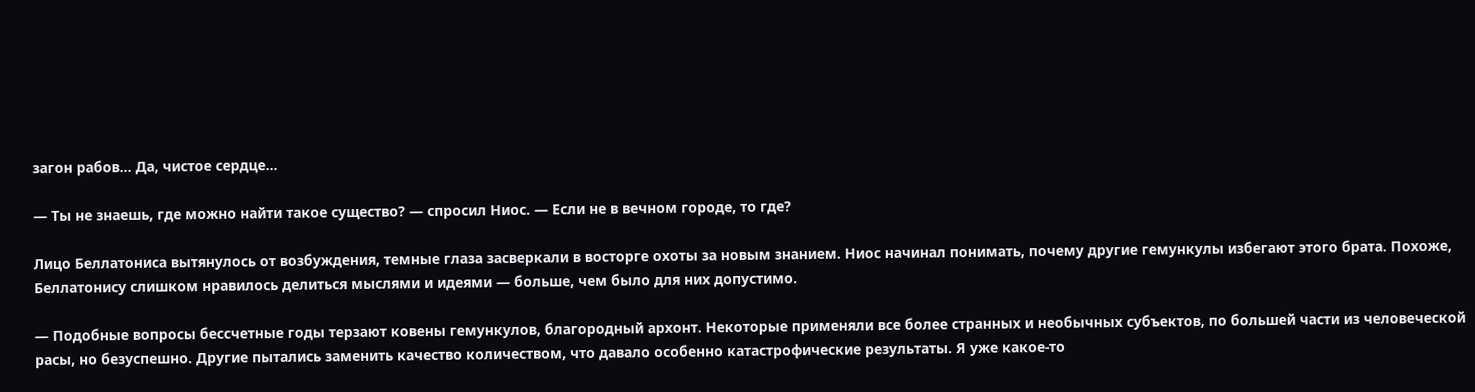загон рабов… Да, чистое сердце…

— Ты не знаешь, где можно найти такое существо? — спросил Ниос. — Если не в вечном городе, то где?

Лицо Беллатониса вытянулось от возбуждения, темные глаза засверкали в восторге охоты за новым знанием. Ниос начинал понимать, почему другие гемункулы избегают этого брата. Похоже, Беллатонису слишком нравилось делиться мыслями и идеями — больше, чем было для них допустимо.

— Подобные вопросы бессчетные годы терзают ковены гемункулов, благородный архонт. Некоторые применяли все более странных и необычных субъектов, по большей части из человеческой расы, но безуспешно. Другие пытались заменить качество количеством, что давало особенно катастрофические результаты. Я уже какое-то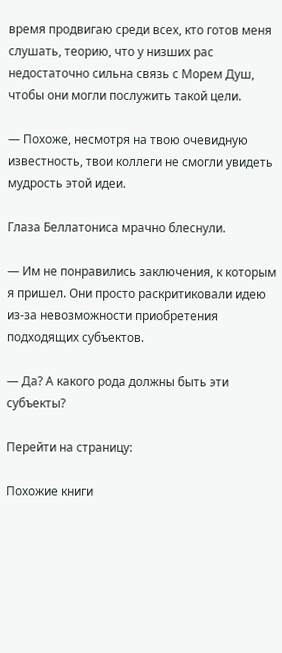время продвигаю среди всех, кто готов меня слушать, теорию, что у низших рас недостаточно сильна связь с Морем Душ, чтобы они могли послужить такой цели.

— Похоже, несмотря на твою очевидную известность, твои коллеги не смогли увидеть мудрость этой идеи.

Глаза Беллатониса мрачно блеснули.

— Им не понравились заключения, к которым я пришел. Они просто раскритиковали идею из-за невозможности приобретения подходящих субъектов.

— Да? А какого рода должны быть эти субъекты?

Перейти на страницу:

Похожие книги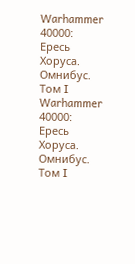Warhammer 40000: Ересь Хоруса. Омнибус. Том I
Warhammer 40000: Ересь Хоруса. Омнибус. Том I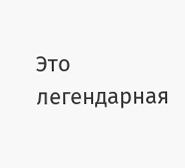Это легендарная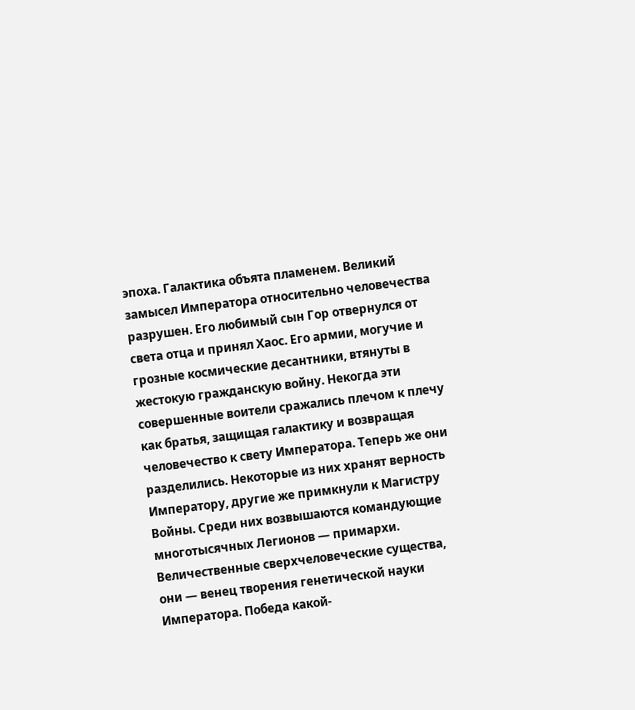эпоха. Галактика объята пламенем. Великий замысел Императора относительно человечества разрушен. Его любимый сын Гор отвернулся от света отца и принял Хаос. Его армии, могучие и грозные космические десантники, втянуты в жестокую гражданскую войну. Некогда эти совершенные воители сражались плечом к плечу как братья, защищая галактику и возвращая человечество к свету Императора. Теперь же они разделились. Некоторые из них хранят верность Императору, другие же примкнули к Магистру Войны. Среди них возвышаются командующие многотысячных Легионов — примархи. Величественные сверхчеловеческие существа, они — венец творения генетической науки Императора. Победа какой-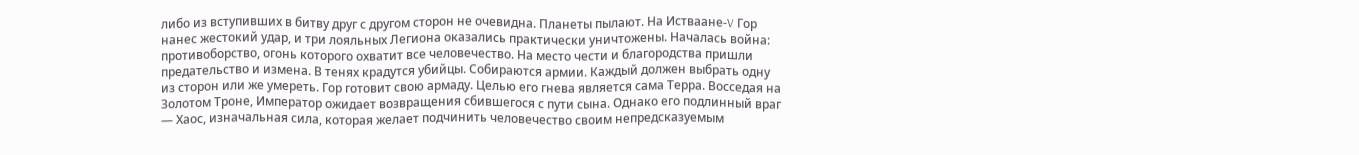либо из вступивших в битву друг с другом сторон не очевидна. Планеты пылают. На Истваане-V Гор нанес жестокий удар, и три лояльных Легиона оказались практически уничтожены. Началась война: противоборство, огонь которого охватит все человечество. На место чести и благородства пришли предательство и измена. В тенях крадутся убийцы. Собираются армии. Каждый должен выбрать одну из сторон или же умереть. Гор готовит свою армаду. Целью его гнева является сама Терра. Восседая на Золотом Троне, Император ожидает возвращения сбившегося с пути сына. Однако его подлинный враг — Хаос, изначальная сила, которая желает подчинить человечество своим непредсказуемым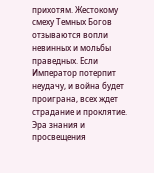прихотям. Жестокому смеху Темных Богов отзываются вопли невинных и мольбы праведных. Если Император потерпит неудачу, и война будет проиграна, всех ждет страдание и проклятие. Эра знания и просвещения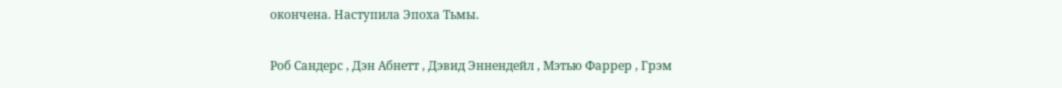окончена. Наступила Эпоха Тьмы.

Роб Сандерс , Дэн Абнетт , Дэвид Эннендейл , Мэтью Фаррер , Грэм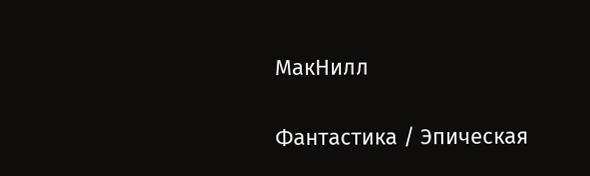МакНилл

Фантастика / Эпическая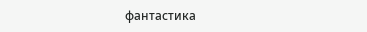фантастика